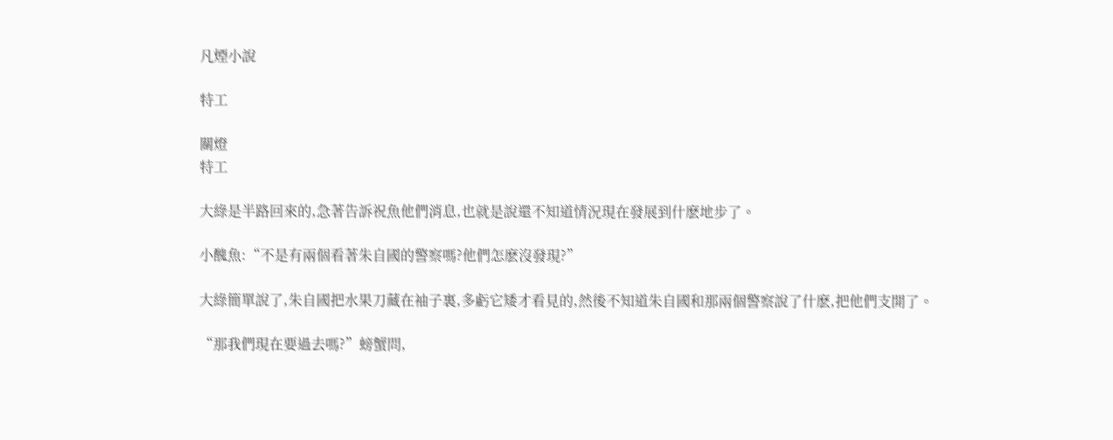凡煙小說

特工

關燈
特工

大綠是半路回來的,急著告訴祝魚他們消息,也就是說還不知道情況現在發展到什麽地步了。

小醜魚:“不是有兩個看著朱自國的警察嗎?他們怎麽沒發現?”

大綠簡單說了,朱自國把水果刀藏在袖子裏,多虧它矮才看見的,然後不知道朱自國和那兩個警察說了什麽,把他們支開了。

“那我們現在要過去嗎?”螃蟹問,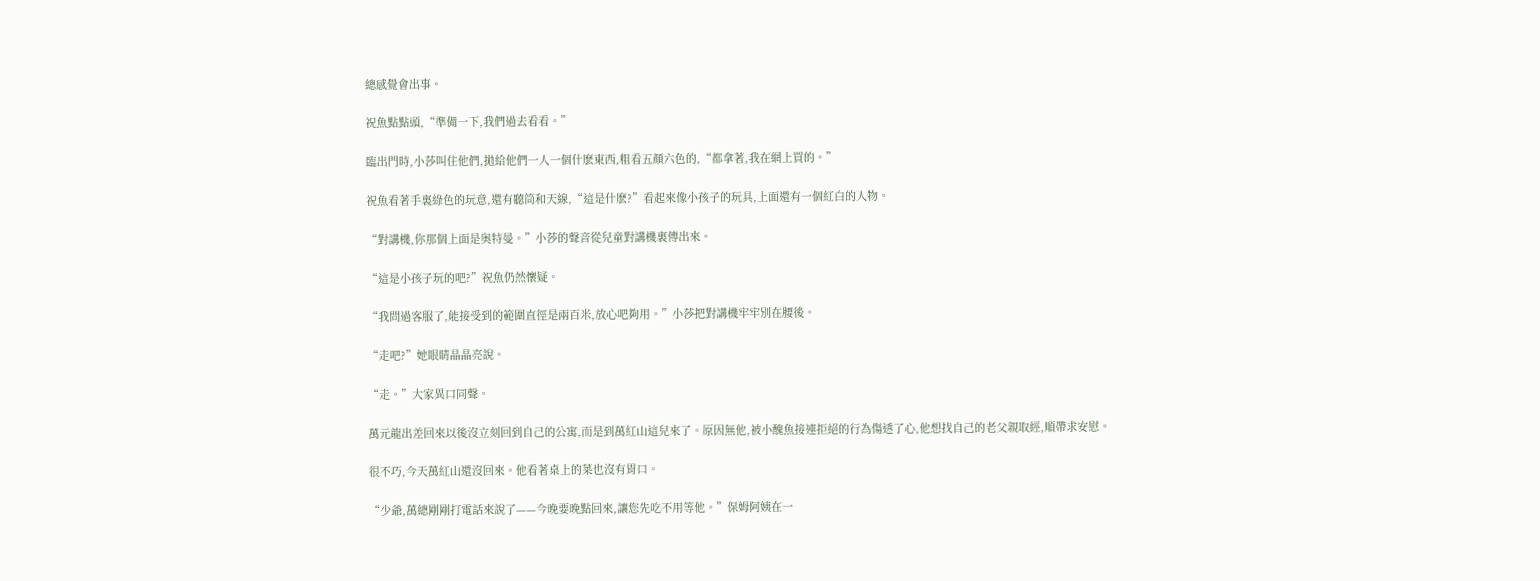總感覺會出事。

祝魚點點頭,“準備一下,我們過去看看。”

臨出門時,小莎叫住他們,拋給他們一人一個什麽東西,粗看五顏六色的,“都拿著,我在網上買的。”

祝魚看著手裏綠色的玩意,還有聽筒和天線,“這是什麽?”看起來像小孩子的玩具,上面還有一個紅白的人物。

“對講機,你那個上面是奧特曼。”小莎的聲音從兒童對講機裏傳出來。

“這是小孩子玩的吧?”祝魚仍然懷疑。

“我問過客服了,能接受到的範圍直徑是兩百米,放心吧夠用。”小莎把對講機牢牢別在腰後。

“走吧?”她眼睛晶晶亮說。

“走。”大家異口同聲。

萬元龍出差回來以後沒立刻回到自己的公寓,而是到萬紅山這兒來了。原因無他,被小醜魚接連拒絕的行為傷透了心,他想找自己的老父親取經,順帶求安慰。

很不巧,今天萬紅山還沒回來。他看著桌上的菜也沒有胃口。

“少爺,萬總剛剛打電話來說了——今晚要晚點回來,讓您先吃不用等他。”保姆阿姨在一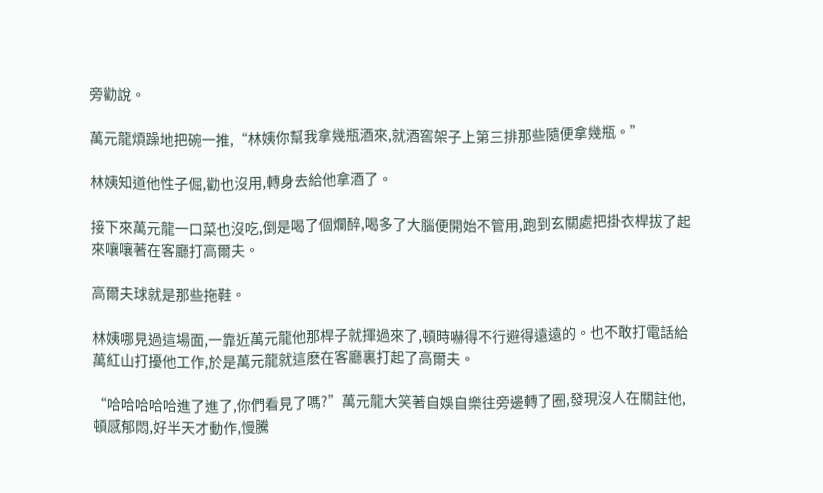旁勸說。

萬元龍煩躁地把碗一推,“林姨你幫我拿幾瓶酒來,就酒窖架子上第三排那些隨便拿幾瓶。”

林姨知道他性子倔,勸也沒用,轉身去給他拿酒了。

接下來萬元龍一口菜也沒吃,倒是喝了個爛醉,喝多了大腦便開始不管用,跑到玄關處把掛衣桿拔了起來嚷嚷著在客廳打高爾夫。

高爾夫球就是那些拖鞋。

林姨哪見過這場面,一靠近萬元龍他那桿子就揮過來了,頓時嚇得不行避得遠遠的。也不敢打電話給萬紅山打擾他工作,於是萬元龍就這麽在客廳裏打起了高爾夫。

“哈哈哈哈哈進了進了,你們看見了嗎?”萬元龍大笑著自娛自樂往旁邊轉了圈,發現沒人在關註他,頓感郁悶,好半天才動作,慢騰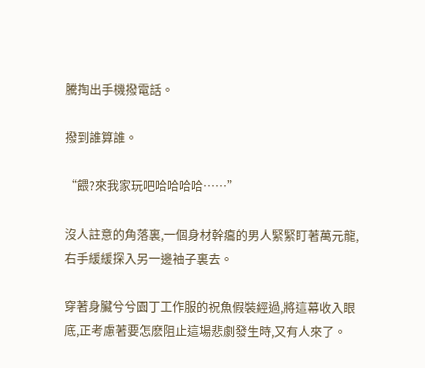騰掏出手機撥電話。

撥到誰算誰。

“餵?來我家玩吧哈哈哈哈……”

沒人註意的角落裏,一個身材幹癟的男人緊緊盯著萬元龍,右手緩緩探入另一邊袖子裏去。

穿著身臟兮兮園丁工作服的祝魚假裝經過,將這幕收入眼底,正考慮著要怎麽阻止這場悲劇發生時,又有人來了。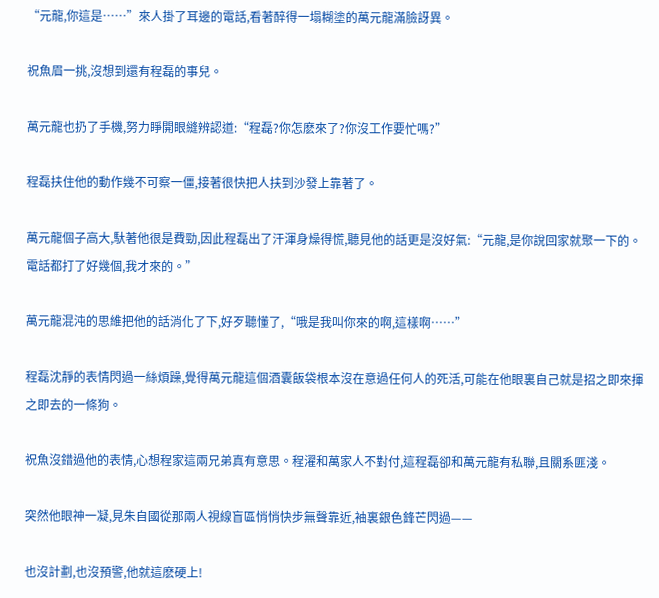“元龍,你這是……”來人掛了耳邊的電話,看著醉得一塌糊塗的萬元龍滿臉訝異。

祝魚眉一挑,沒想到還有程磊的事兒。

萬元龍也扔了手機,努力睜開眼縫辨認道:“程磊?你怎麽來了?你沒工作要忙嗎?”

程磊扶住他的動作幾不可察一僵,接著很快把人扶到沙發上靠著了。

萬元龍個子高大,馱著他很是費勁,因此程磊出了汗渾身燥得慌,聽見他的話更是沒好氣:“元龍,是你說回家就聚一下的。電話都打了好幾個,我才來的。”

萬元龍混沌的思維把他的話消化了下,好歹聽懂了,“哦是我叫你來的啊,這樣啊……”

程磊沈靜的表情閃過一絲煩躁,覺得萬元龍這個酒囊飯袋根本沒在意過任何人的死活,可能在他眼裏自己就是招之即來揮之即去的一條狗。

祝魚沒錯過他的表情,心想程家這兩兄弟真有意思。程濯和萬家人不對付,這程磊卻和萬元龍有私聯,且關系匪淺。

突然他眼神一凝,見朱自國從那兩人視線盲區悄悄快步無聲靠近,袖裏銀色鋒芒閃過——

也沒計劃,也沒預警,他就這麽硬上!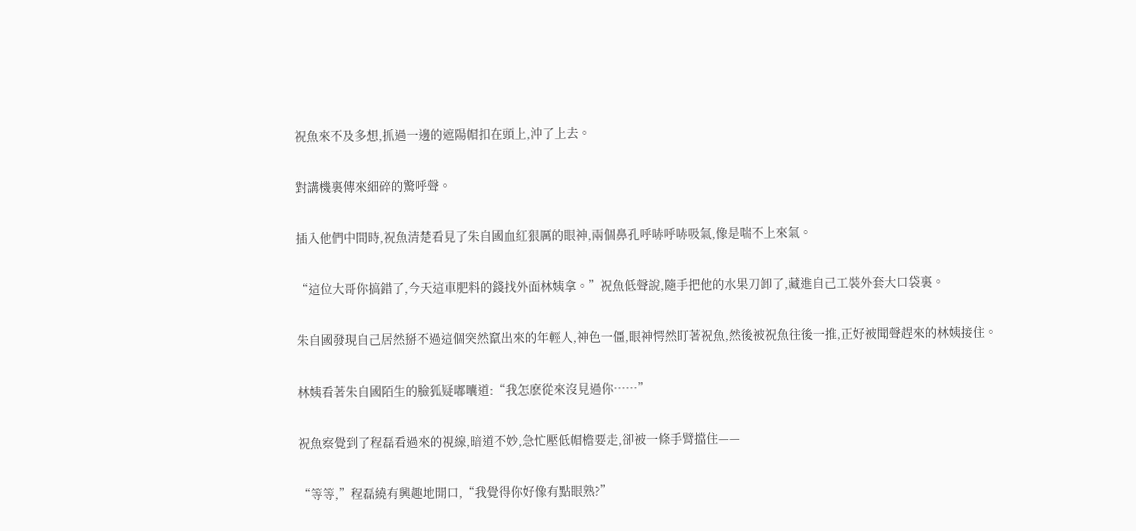祝魚來不及多想,抓過一邊的遮陽帽扣在頭上,沖了上去。

對講機裏傳來細碎的驚呼聲。

插入他們中間時,祝魚清楚看見了朱自國血紅狠厲的眼神,兩個鼻孔呼哧呼哧吸氣,像是喘不上來氣。

“這位大哥你搞錯了,今天這車肥料的錢找外面林姨拿。”祝魚低聲說,隨手把他的水果刀卸了,藏進自己工裝外套大口袋裏。

朱自國發現自己居然掰不過這個突然竄出來的年輕人,神色一僵,眼神愕然盯著祝魚,然後被祝魚往後一推,正好被聞聲趕來的林姨接住。

林姨看著朱自國陌生的臉狐疑嘟囔道:“我怎麽從來沒見過你……”

祝魚察覺到了程磊看過來的視線,暗道不妙,急忙壓低帽檐要走,卻被一條手臂擋住——

“等等,”程磊繞有興趣地開口,“我覺得你好像有點眼熟?”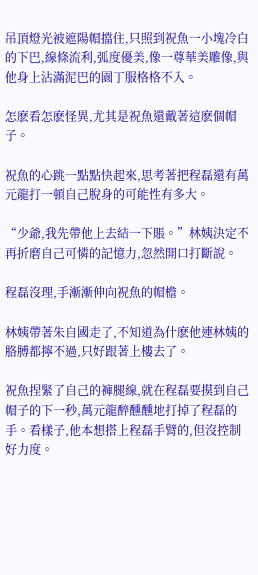吊頂燈光被遮陽帽擋住,只照到祝魚一小塊冷白的下巴,線條流利,弧度優美,像一尊華美雕像,與他身上沾滿泥巴的園丁服格格不入。

怎麽看怎麽怪異,尤其是祝魚還戴著這麽個帽子。

祝魚的心跳一點點快起來,思考著把程磊還有萬元龍打一頓自己脫身的可能性有多大。

“少爺,我先帶他上去結一下賬。”林姨決定不再折磨自己可憐的記憶力,忽然開口打斷說。

程磊沒理,手漸漸伸向祝魚的帽檐。

林姨帶著朱自國走了,不知道為什麽他連林姨的胳膊都擰不過,只好跟著上樓去了。

祝魚捏緊了自己的褲腿線,就在程磊要摸到自己帽子的下一秒,萬元龍醉醺醺地打掉了程磊的手。看樣子,他本想搭上程磊手臂的,但沒控制好力度。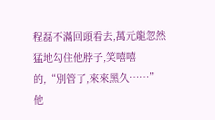程磊不滿回頭看去,萬元龍忽然猛地勾住他脖子,笑嘻嘻的,“別管了,來來黑久……”他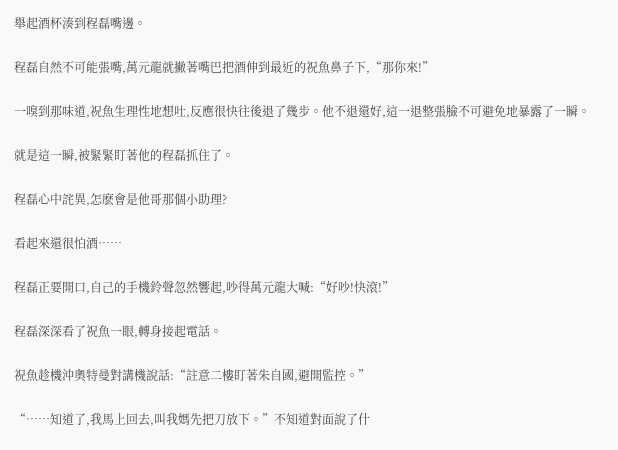舉起酒杯湊到程磊嘴邊。

程磊自然不可能張嘴,萬元龍就撇著嘴巴把酒伸到最近的祝魚鼻子下,“那你來!”

一嗅到那味道,祝魚生理性地想吐,反應很快往後退了幾步。他不退還好,這一退整張臉不可避免地暴露了一瞬。

就是這一瞬,被緊緊盯著他的程磊抓住了。

程磊心中詫異,怎麽會是他哥那個小助理?

看起來還很怕酒……

程磊正要開口,自己的手機鈴聲忽然響起,吵得萬元龍大喊:“好吵!快滾!”

程磊深深看了祝魚一眼,轉身接起電話。

祝魚趁機沖奧特曼對講機說話:“註意二樓盯著朱自國,避開監控。”

“……知道了,我馬上回去,叫我媽先把刀放下。”不知道對面說了什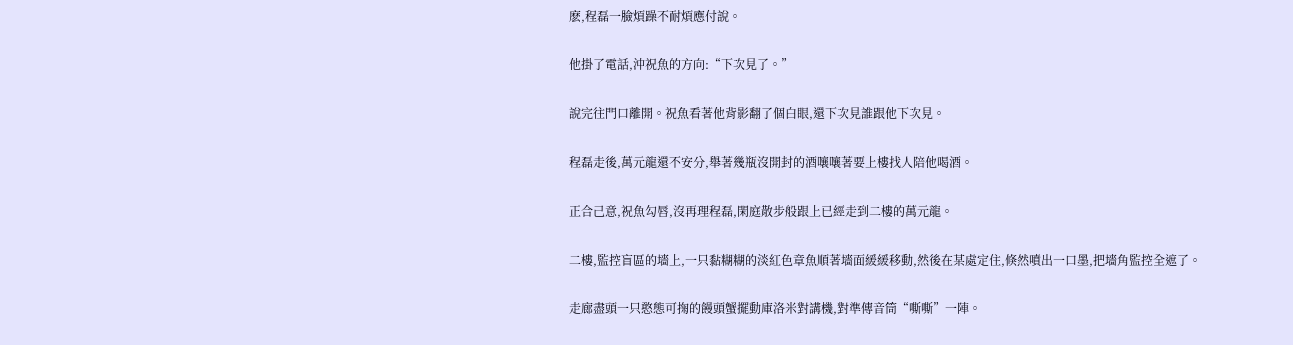麽,程磊一臉煩躁不耐煩應付說。

他掛了電話,沖祝魚的方向:“下次見了。”

說完往門口離開。祝魚看著他背影翻了個白眼,還下次見誰跟他下次見。

程磊走後,萬元龍還不安分,舉著幾瓶沒開封的酒嚷嚷著要上樓找人陪他喝酒。

正合己意,祝魚勾唇,沒再理程磊,閑庭散步般跟上已經走到二樓的萬元龍。

二樓,監控盲區的墻上,一只黏糊糊的淡紅色章魚順著墻面緩緩移動,然後在某處定住,倏然噴出一口墨,把墻角監控全遮了。

走廊盡頭一只憨態可掬的饅頭蟹擺動庫洛米對講機,對準傳音筒“嘶嘶”一陣。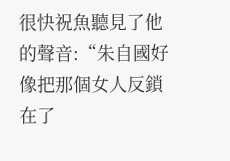很快祝魚聽見了他的聲音:“朱自國好像把那個女人反鎖在了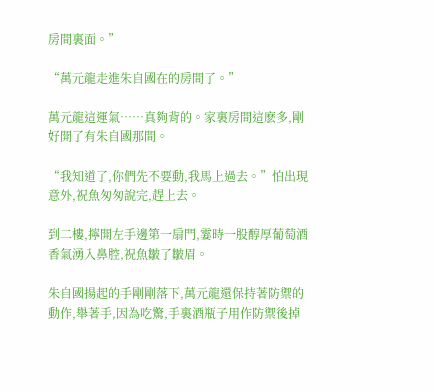房間裏面。”

“萬元龍走進朱自國在的房間了。”

萬元龍這運氣……真夠背的。家裏房間這麽多,剛好開了有朱自國那間。

“我知道了,你們先不要動,我馬上過去。”怕出現意外,祝魚匆匆說完,趕上去。

到二樓,擰開左手邊第一扇門,霎時一股醇厚葡萄酒香氣湧入鼻腔,祝魚皺了皺眉。

朱自國揚起的手剛剛落下,萬元龍還保持著防禦的動作,舉著手,因為吃驚,手裏酒瓶子用作防禦後掉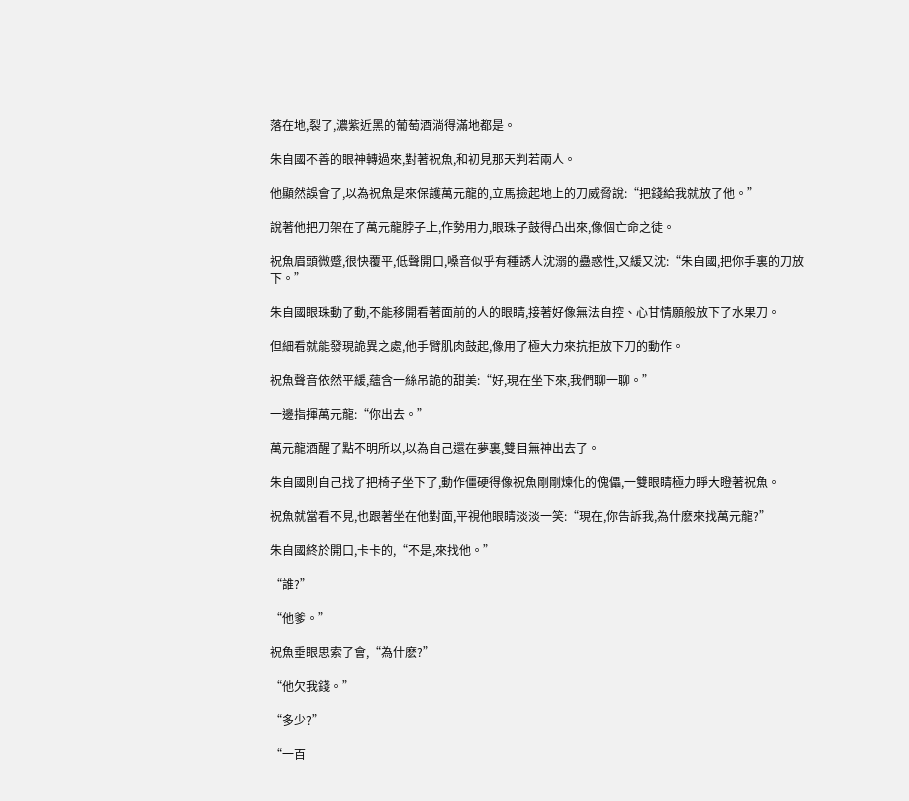落在地,裂了,濃紫近黑的葡萄酒淌得滿地都是。

朱自國不善的眼神轉過來,對著祝魚,和初見那天判若兩人。

他顯然誤會了,以為祝魚是來保護萬元龍的,立馬撿起地上的刀威脅說:“把錢給我就放了他。”

說著他把刀架在了萬元龍脖子上,作勢用力,眼珠子鼓得凸出來,像個亡命之徒。

祝魚眉頭微蹙,很快覆平,低聲開口,嗓音似乎有種誘人沈溺的蠱惑性,又緩又沈:“朱自國,把你手裏的刀放下。”

朱自國眼珠動了動,不能移開看著面前的人的眼睛,接著好像無法自控、心甘情願般放下了水果刀。

但細看就能發現詭異之處,他手臂肌肉鼓起,像用了極大力來抗拒放下刀的動作。

祝魚聲音依然平緩,蘊含一絲吊詭的甜美:“好,現在坐下來,我們聊一聊。”

一邊指揮萬元龍:“你出去。”

萬元龍酒醒了點不明所以,以為自己還在夢裏,雙目無神出去了。

朱自國則自己找了把椅子坐下了,動作僵硬得像祝魚剛剛煉化的傀儡,一雙眼睛極力睜大瞪著祝魚。

祝魚就當看不見,也跟著坐在他對面,平視他眼睛淡淡一笑:“現在,你告訴我,為什麽來找萬元龍?”

朱自國終於開口,卡卡的,“不是,來找他。”

“誰?”

“他爹。”

祝魚垂眼思索了會,“為什麽?”

“他欠我錢。”

“多少?”

“一百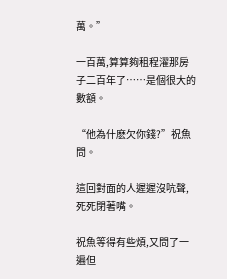萬。”

一百萬,算算夠租程濯那房子二百年了……是個很大的數額。

“他為什麽欠你錢?”祝魚問。

這回對面的人遲遲沒吭聲,死死閉著嘴。

祝魚等得有些煩,又問了一遍但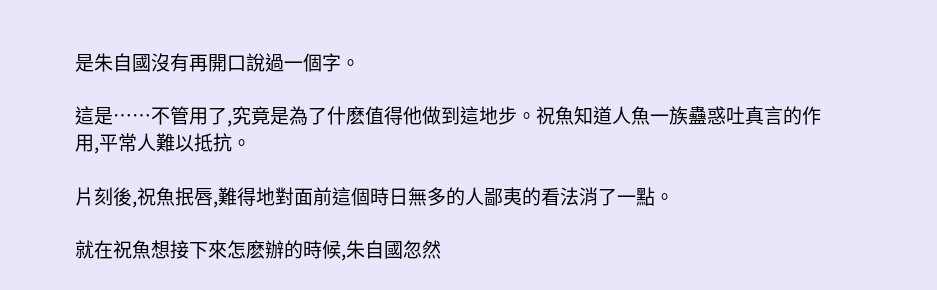是朱自國沒有再開口說過一個字。

這是……不管用了,究竟是為了什麽值得他做到這地步。祝魚知道人魚一族蠱惑吐真言的作用,平常人難以抵抗。

片刻後,祝魚抿唇,難得地對面前這個時日無多的人鄙夷的看法消了一點。

就在祝魚想接下來怎麽辦的時候,朱自國忽然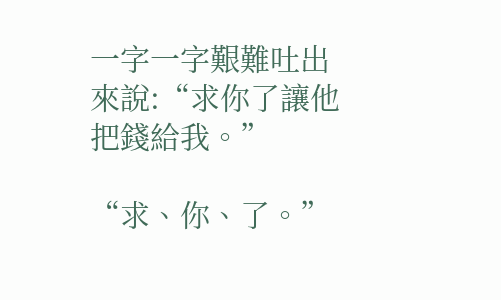一字一字艱難吐出來說:“求你了讓他把錢給我。”

“求、你、了。”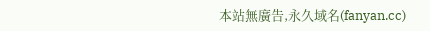本站無廣告,永久域名(fanyan.cc)